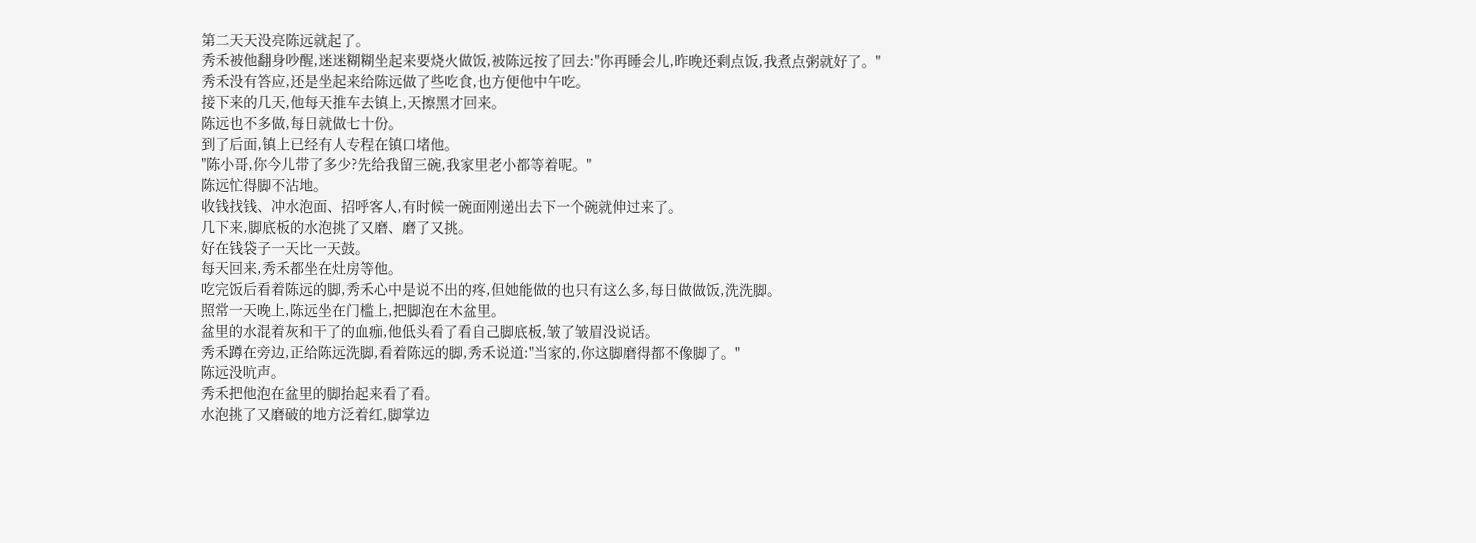第二天天没亮陈远就起了。
秀禾被他翻身吵醒,迷迷糊糊坐起来要烧火做饭,被陈远按了回去:"你再睡会儿,昨晚还剩点饭,我煮点粥就好了。"
秀禾没有答应,还是坐起来给陈远做了些吃食,也方便他中午吃。
接下来的几天,他每天推车去镇上,天擦黑才回来。
陈远也不多做,每日就做七十份。
到了后面,镇上已经有人专程在镇口堵他。
"陈小哥,你今儿带了多少?先给我留三碗,我家里老小都等着呢。"
陈远忙得脚不沾地。
收钱找钱、冲水泡面、招呼客人,有时候一碗面刚递出去下一个碗就伸过来了。
几下来,脚底板的水泡挑了又磨、磨了又挑。
好在钱袋子一天比一天鼓。
每天回来,秀禾都坐在灶房等他。
吃完饭后看着陈远的脚,秀禾心中是说不出的疼,但她能做的也只有这么多,每日做做饭,洗洗脚。
照常一天晚上,陈远坐在门槛上,把脚泡在木盆里。
盆里的水混着灰和干了的血痂,他低头看了看自己脚底板,皱了皱眉没说话。
秀禾蹲在旁边,正给陈远洗脚,看着陈远的脚,秀禾说道:"当家的,你这脚磨得都不像脚了。"
陈远没吭声。
秀禾把他泡在盆里的脚抬起来看了看。
水泡挑了又磨破的地方泛着红,脚掌边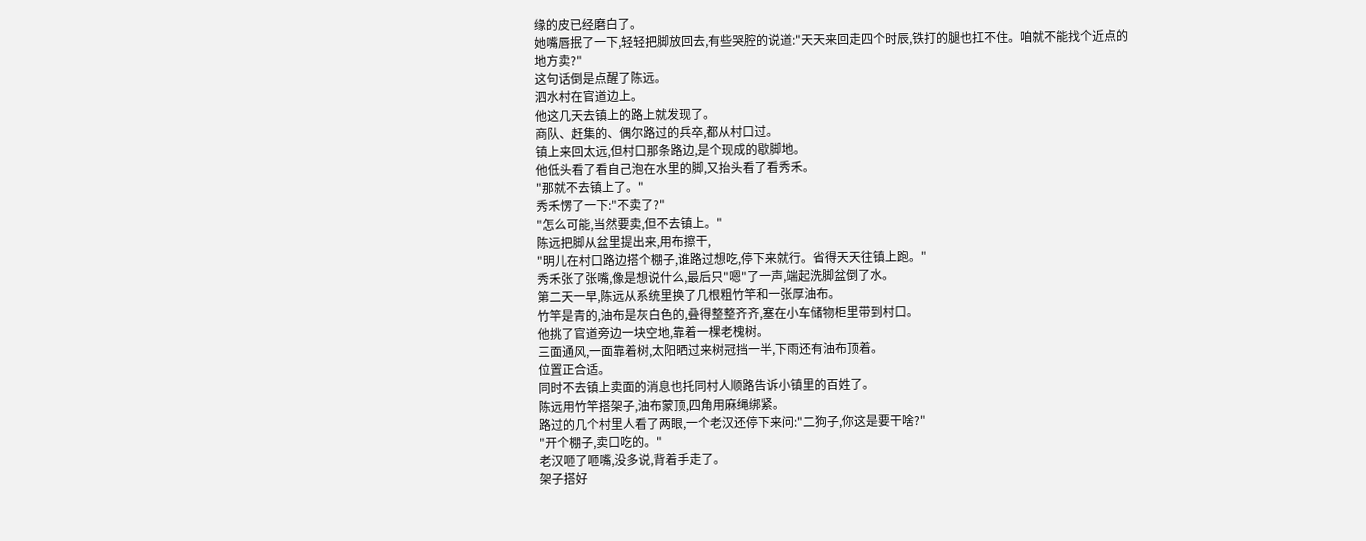缘的皮已经磨白了。
她嘴唇抿了一下,轻轻把脚放回去,有些哭腔的说道:"天天来回走四个时辰,铁打的腿也扛不住。咱就不能找个近点的地方卖?"
这句话倒是点醒了陈远。
泗水村在官道边上。
他这几天去镇上的路上就发现了。
商队、赶集的、偶尔路过的兵卒,都从村口过。
镇上来回太远,但村口那条路边,是个现成的歇脚地。
他低头看了看自己泡在水里的脚,又抬头看了看秀禾。
"那就不去镇上了。"
秀禾愣了一下:"不卖了?"
"怎么可能,当然要卖,但不去镇上。"
陈远把脚从盆里提出来,用布擦干,
"明儿在村口路边搭个棚子,谁路过想吃,停下来就行。省得天天往镇上跑。"
秀禾张了张嘴,像是想说什么,最后只"嗯"了一声,端起洗脚盆倒了水。
第二天一早,陈远从系统里换了几根粗竹竿和一张厚油布。
竹竿是青的,油布是灰白色的,叠得整整齐齐,塞在小车储物柜里带到村口。
他挑了官道旁边一块空地,靠着一棵老槐树。
三面通风,一面靠着树,太阳晒过来树冠挡一半,下雨还有油布顶着。
位置正合适。
同时不去镇上卖面的消息也托同村人顺路告诉小镇里的百姓了。
陈远用竹竿搭架子,油布蒙顶,四角用麻绳绑紧。
路过的几个村里人看了两眼,一个老汉还停下来问:"二狗子,你这是要干啥?"
"开个棚子,卖口吃的。"
老汉咂了咂嘴,没多说,背着手走了。
架子搭好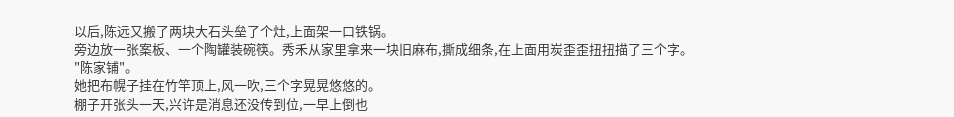以后,陈远又搬了两块大石头垒了个灶,上面架一口铁锅。
旁边放一张案板、一个陶罐装碗筷。秀禾从家里拿来一块旧麻布,撕成细条,在上面用炭歪歪扭扭描了三个字。
"陈家铺"。
她把布幌子挂在竹竿顶上,风一吹,三个字晃晃悠悠的。
棚子开张头一天,兴许是消息还没传到位,一早上倒也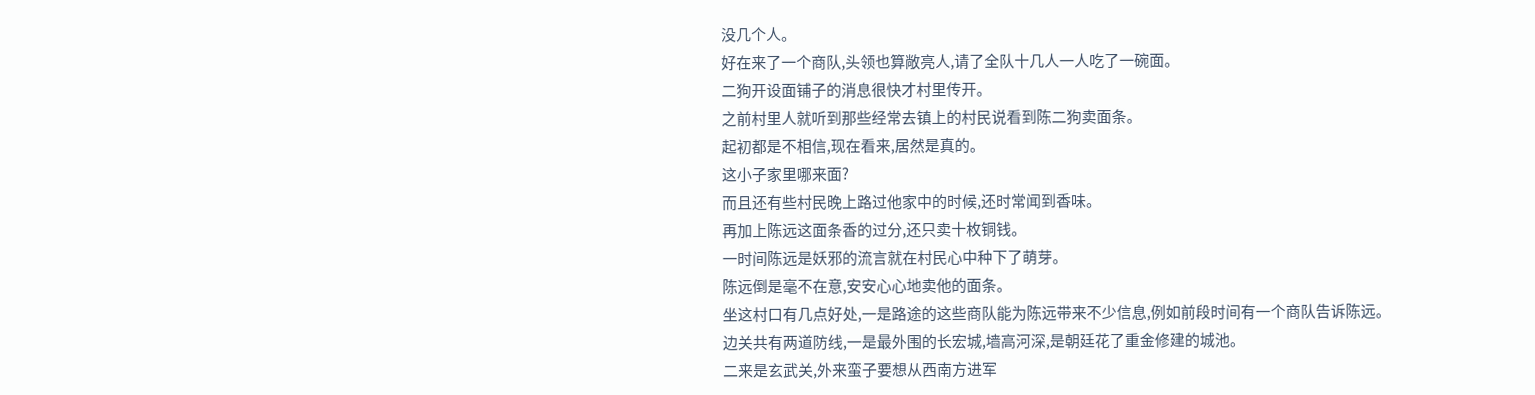没几个人。
好在来了一个商队,头领也算敞亮人,请了全队十几人一人吃了一碗面。
二狗开设面铺子的消息很快才村里传开。
之前村里人就听到那些经常去镇上的村民说看到陈二狗卖面条。
起初都是不相信,现在看来,居然是真的。
这小子家里哪来面?
而且还有些村民晚上路过他家中的时候,还时常闻到香味。
再加上陈远这面条香的过分,还只卖十枚铜钱。
一时间陈远是妖邪的流言就在村民心中种下了萌芽。
陈远倒是毫不在意,安安心心地卖他的面条。
坐这村口有几点好处,一是路途的这些商队能为陈远带来不少信息,例如前段时间有一个商队告诉陈远。
边关共有两道防线,一是最外围的长宏城,墙高河深,是朝廷花了重金修建的城池。
二来是玄武关,外来蛮子要想从西南方进军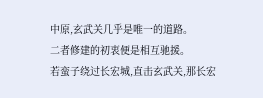中原,玄武关几乎是唯一的道路。
二者修建的初衷便是相互驰援。
若蛮子绕过长宏城,直击玄武关,那长宏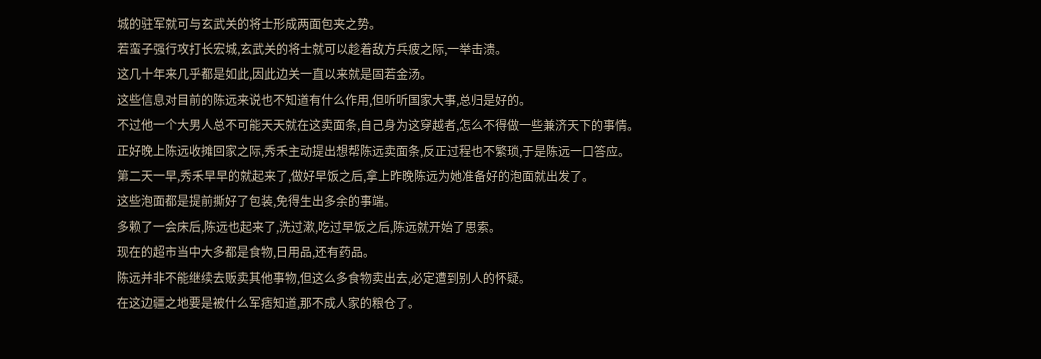城的驻军就可与玄武关的将士形成两面包夹之势。
若蛮子强行攻打长宏城,玄武关的将士就可以趁着敌方兵疲之际,一举击溃。
这几十年来几乎都是如此,因此边关一直以来就是固若金汤。
这些信息对目前的陈远来说也不知道有什么作用,但听听国家大事,总归是好的。
不过他一个大男人总不可能天天就在这卖面条,自己身为这穿越者,怎么不得做一些兼济天下的事情。
正好晚上陈远收摊回家之际,秀禾主动提出想帮陈远卖面条,反正过程也不繁琐,于是陈远一口答应。
第二天一早,秀禾早早的就起来了,做好早饭之后,拿上昨晚陈远为她准备好的泡面就出发了。
这些泡面都是提前撕好了包装,免得生出多余的事端。
多赖了一会床后,陈远也起来了,洗过漱,吃过早饭之后,陈远就开始了思索。
现在的超市当中大多都是食物,日用品,还有药品。
陈远并非不能继续去贩卖其他事物,但这么多食物卖出去,必定遭到别人的怀疑。
在这边疆之地要是被什么军痞知道,那不成人家的粮仓了。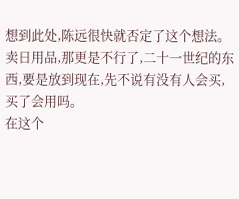想到此处,陈远很快就否定了这个想法。
卖日用品,那更是不行了,二十一世纪的东西,要是放到现在,先不说有没有人会买,买了会用吗。
在这个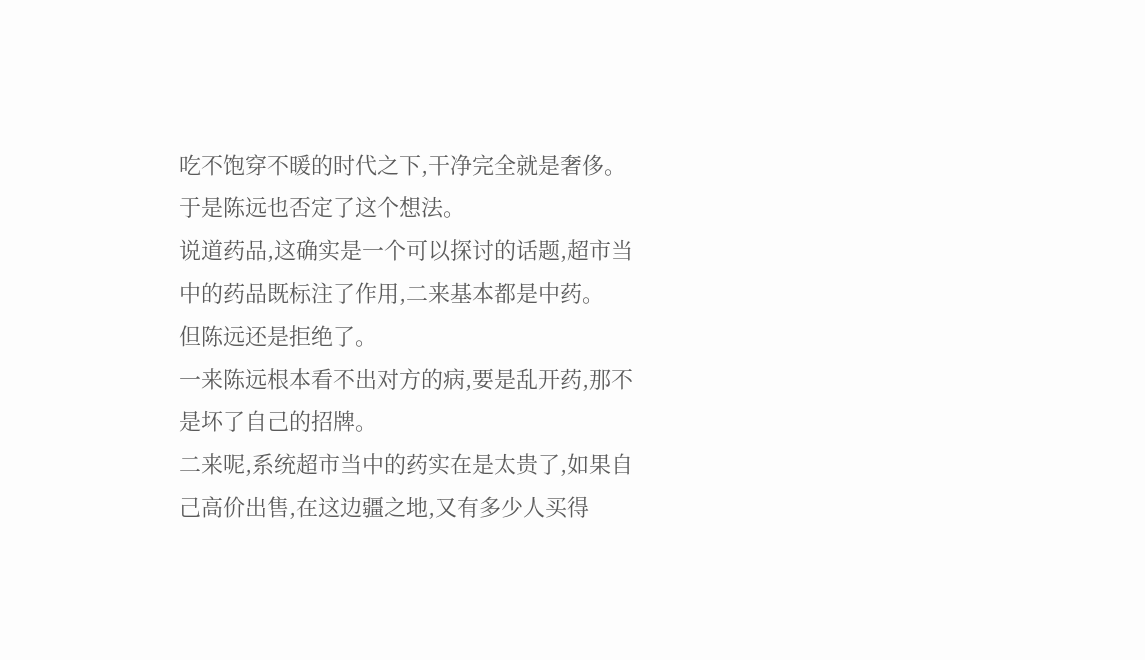吃不饱穿不暖的时代之下,干净完全就是奢侈。
于是陈远也否定了这个想法。
说道药品,这确实是一个可以探讨的话题,超市当中的药品既标注了作用,二来基本都是中药。
但陈远还是拒绝了。
一来陈远根本看不出对方的病,要是乱开药,那不是坏了自己的招牌。
二来呢,系统超市当中的药实在是太贵了,如果自己高价出售,在这边疆之地,又有多少人买得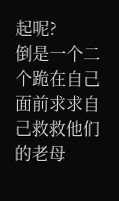起呢?
倒是一个二个跪在自己面前求求自己救救他们的老母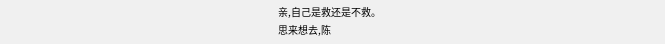亲,自己是救还是不救。
思来想去,陈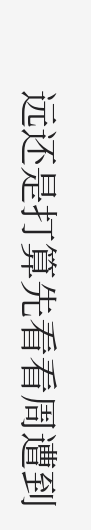远还是打算先看看周遭到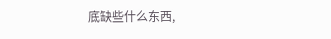底缺些什么东西,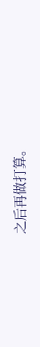之后再做打算。